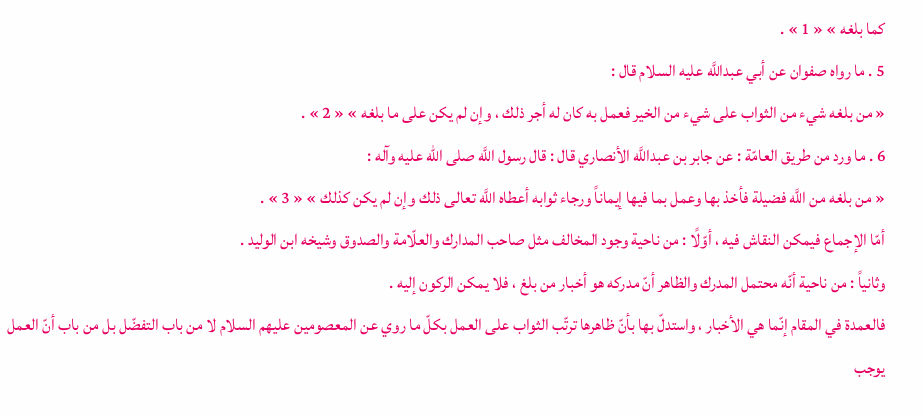كما بلغه » « 1 » .
5 . ما رواه صفوان عن أبي عبداللَّه عليه السلام قال :
« من بلغه شيء من الثواب على شيء من الخير فعمل به كان له أجر ذلك ، وإن لم يكن على ما بلغه » « 2 » .
6 . ما ورد من طريق العامّة : عن جابر بن عبداللَّه الأنصاري قال : قال رسول اللَّه صلى الله عليه وآله :
« من بلغه من اللَّه فضيلة فأخذ بها وعمل بما فيها إيماناً ورجاء ثوابه أعطاه اللَّه تعالى ذلك وإن لم يكن كذلك » « 3 » .
أمّا الإجماع فيمكن النقاش فيه ، أوّلًا : من ناحية وجود المخالف مثل صاحب المدارك والعلّامة والصدوق وشيخه ابن الوليد .
وثانياً : من ناحية أنّه محتمل المدرك والظاهر أنّ مدركه هو أخبار من بلغ ، فلا يمكن الركون إليه .
فالعمدة في المقام إنّما هي الأخبار ، واستدلّ بها بأنّ ظاهرها ترتّب الثواب على العمل بكلّ ما روي عن المعصومين عليهم السلام لا من باب التفضّل بل من باب أنّ العمل يوجب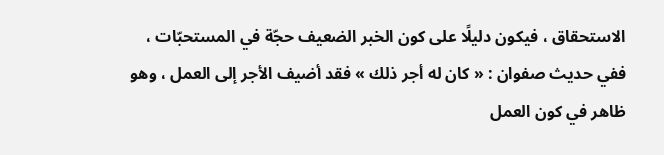الاستحقاق ، فيكون دليلًا على كون الخبر الضعيف حجّة في المستحبّات ، ففي حديث صفوان : « كان له أجر ذلك » فقد أضيف الأجر إلى العمل ، وهو ظاهر في كون العمل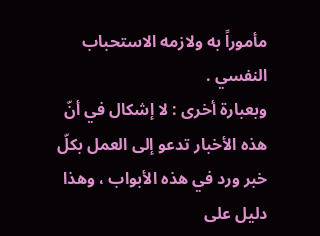مأموراً به ولازمه الاستحباب النفسي .
وبعبارة أخرى : لا إشكال في أنّ هذه الأخبار تدعو إلى العمل بكلّ خبر ورد في هذه الأبواب ، وهذا دليل على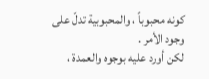كونه محبوباً ، والمحبوبية تدلّ على وجود الأمر .
لكن أورد عليه بوجوه والعمدة ،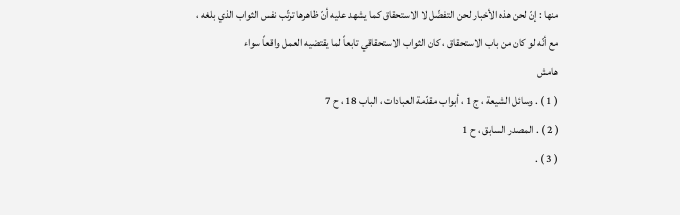منها : إنّ لحن هذه الأخبار لحن التفضّل لا الاستحقاق كما يشهد عليه أنّ ظاهرها ترتّب نفس الثواب الذي بلغه ، مع أنّه لو كان من باب الاستحقاق ، كان الثواب الاستحقاقي تابعاً لما يقتضيه العمل واقعاً سواء
هامش
( 1 ) . وسائل الشيعة ، ج 1 ، أبواب مقدّمة العبادات ، الباب 18 ، ح 7
( 2 ) . المصدر السابق ، ح 1
( 3 ) .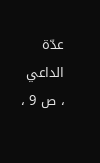عدّة الداعي ، ص 9 ،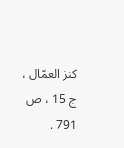كنز العمّال ، ج 15 ، ص 791 .